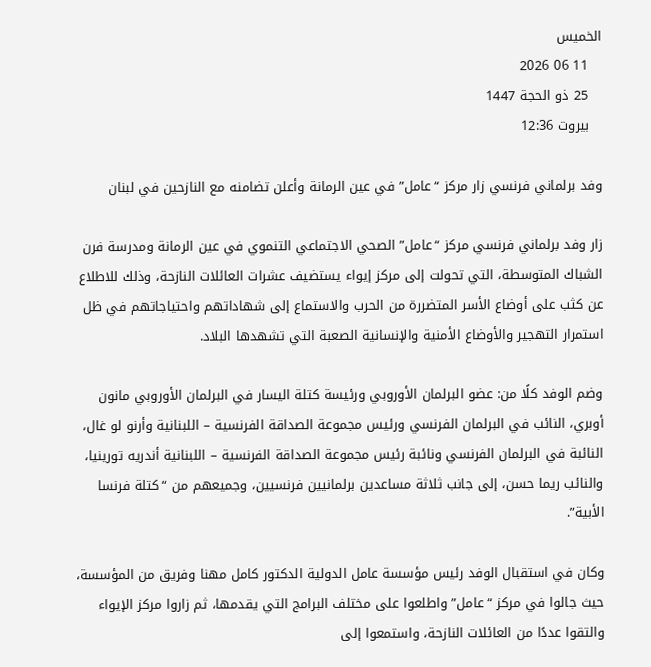الخميس
   11 06 2026
   25 ذو الحجة 1447
   بيروت 12:36

وفد برلماني فرنسي زار مركز “عامل” في عين الرمانة وأعلن تضامنه مع النازحين في لبنان

زار وفد برلماني فرنسي مركز “عامل” الصحي الاجتماعي التنموي في عين الرمانة ومدرسة فرن الشباك المتوسطة، التي تحولت إلى مركز إيواء يستضيف عشرات العائلات النازحة، وذلك للاطلاع عن كثب على أوضاع الأسر المتضررة من الحرب والاستماع إلى شهاداتهم واحتياجاتهم في ظل استمرار التهجير والأوضاع الأمنية والإنسانية الصعبة التي تشهدها البلاد.

وضم الوفد كلًا من: عضو البرلمان الأوروبي ورئيسة كتلة اليسار في البرلمان الأوروبي مانون أوبري، النائب في البرلمان الفرنسي ورئيس مجموعة الصداقة الفرنسية – اللبنانية وأرنو لو غال، النائبة في البرلمان الفرنسي ونائبة رئيس مجموعة الصداقة الفرنسية – اللبنانية أندريه تورينيا، والنائب ريما حسن، إلى جانب ثلاثة مساعدين برلمانيين فرنسيين، وجميعهم من “كتلة فرنسا الأبية”.

وكان في استقبال الوفد رئيس مؤسسة عامل الدولية الدكتور كامل مهنا وفريق من المؤسسة، حيث جالوا في مركز “عامل” واطلعوا على مختلف البرامج التي يقدمها، ثم زاروا مركز الإيواء والتقوا عددًا من العائلات النازحة، واستمعوا إلى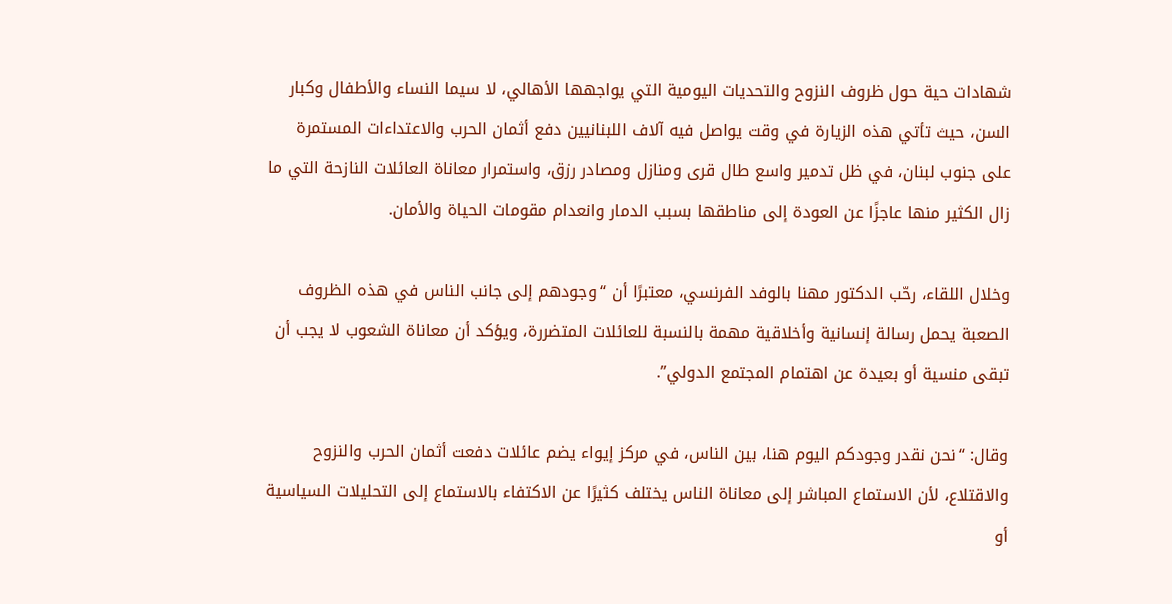شهادات حية حول ظروف النزوح والتحديات اليومية التي يواجهها الأهالي، لا سيما النساء والأطفال وكبار السن، حيث تأتي هذه الزيارة في وقت يواصل فيه آلاف اللبنانيين دفع أثمان الحرب والاعتداءات المستمرة على جنوب لبنان، في ظل تدمير واسع طال قرى ومنازل ومصادر رزق، واستمرار معاناة العائلات النازحة التي ما زال الكثير منها عاجزًا عن العودة إلى مناطقها بسبب الدمار وانعدام مقومات الحياة والأمان.

وخلال اللقاء، رحّب الدكتور مهنا بالوفد الفرنسي، معتبرًا أن “وجودهم إلى جانب الناس في هذه الظروف الصعبة يحمل رسالة إنسانية وأخلاقية مهمة بالنسبة للعائلات المتضررة، ويؤكد أن معاناة الشعوب لا يجب أن تبقى منسية أو بعيدة عن اهتمام المجتمع الدولي”.

وقال: “نحن نقدر وجودكم اليوم هنا، بين الناس، في مركز إيواء يضم عائلات دفعت أثمان الحرب والنزوح والاقتلاع، لأن الاستماع المباشر إلى معاناة الناس يختلف كثيرًا عن الاكتفاء بالاستماع إلى التحليلات السياسية أو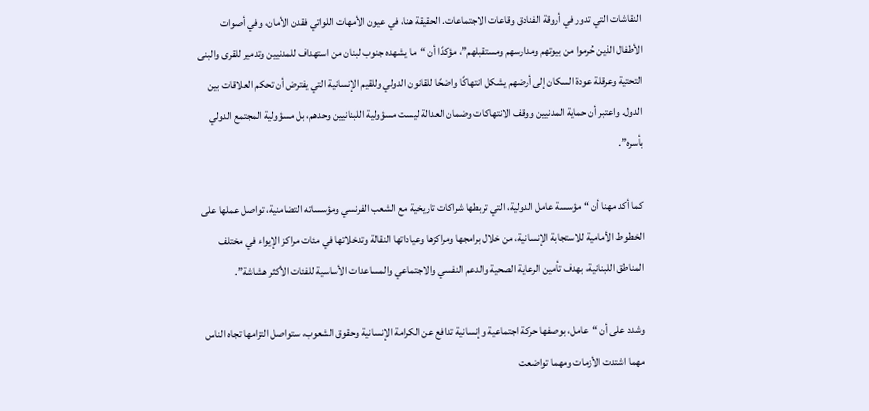النقاشات التي تدور في أروقة الفنادق وقاعات الاجتماعات. الحقيقة هنا، في عيون الأمهات اللواتي فقدن الأمان، وفي أصوات الأطفال الذين حُرموا من بيوتهم ومدارسهم ومستقبلهم”، مؤكدًا أن “ما يشهده جنوب لبنان من استهداف للمدنيين وتدمير للقرى والبنى التحتية وعرقلة عودة السكان إلى أرضهم يشكل انتهاكًا واضحًا للقانون الدولي وللقيم الإنسانية التي يفترض أن تحكم العلاقات بين الدول. واعتبر أن حماية المدنيين ووقف الانتهاكات وضمان العدالة ليست مسؤولية اللبنانيين وحدهم، بل مسؤولية المجتمع الدولي بأسره”.

كما أكد مهنا أن “مؤسسة عامل الدولية، التي تربطها شراكات تاريخية مع الشعب الفرنسي ومؤسساته التضامنية، تواصل عملها على الخطوط الأمامية للاستجابة الإنسانية، من خلال برامجها ومراكزها وعياداتها النقالة وتدخلاتها في مئات مراكز الإيواء في مختلف المناطق اللبنانية، بهدف تأمين الرعاية الصحية والدعم النفسي والاجتماعي والمساعدات الأساسية للفئات الأكثر هشاشة”.

وشدد على أن “عامل، بوصفها حركة اجتماعية وإنسانية تدافع عن الكرامة الإنسانية وحقوق الشعوب، ستواصل التزامها تجاه الناس مهما اشتدت الأزمات ومهما تواضعت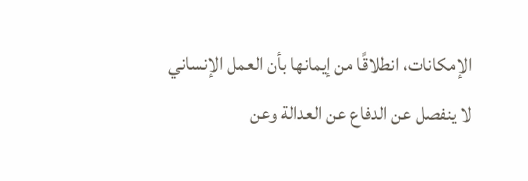الإمكانات، انطلاقًا من إيمانها بأن العمل الإنساني لا ينفصل عن الدفاع عن العدالة وعن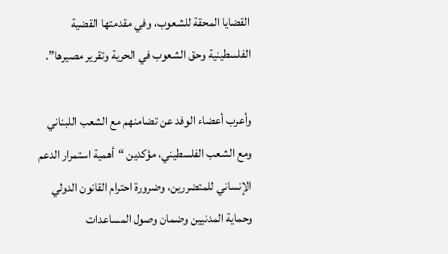القضايا المحقة للشعوب، وفي مقدمتها القضية الفلسطينية وحق الشعوب في الحرية وتقرير مصيرها”.

وأعرب أعضاء الوفد عن تضامنهم مع الشعب اللبناني ومع الشعب الفلسطيني، مؤكدين “أهمية استمرار الدعم الإنساني للمتضررين، وضرورة احترام القانون الدولي وحماية المدنيين وضمان وصول المساعدات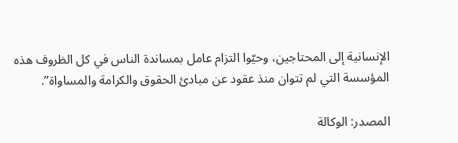الإنسانية إلى المحتاجين، وحيّوا التزام عامل بمساندة الناس في كل الظروف هذه المؤسسة التي لم تتوان منذ عقود عن مبادئ الحقوق والكرامة والمساواة”.

المصدر: الوكالة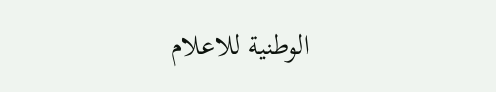الوطنية للاعلام